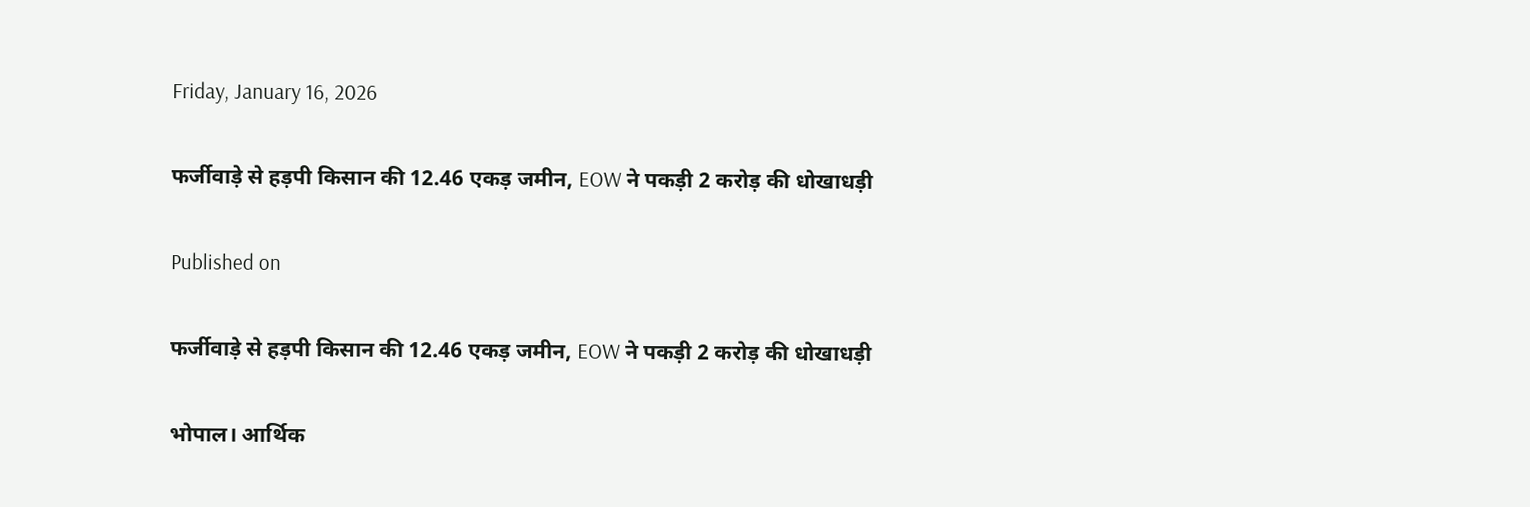Friday, January 16, 2026

फर्जीवाड़े से हड़पी किसान की 12.46 एकड़ जमीन, EOW ने पकड़ी 2 करोड़ की धोखाधड़ी

Published on

फर्जीवाड़े से हड़पी किसान की 12.46 एकड़ जमीन, EOW ने पकड़ी 2 करोड़ की धोखाधड़ी

भोपाल। आर्थिक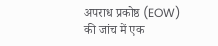अपराध प्रकोष्ठ (EOW) की जांच में एक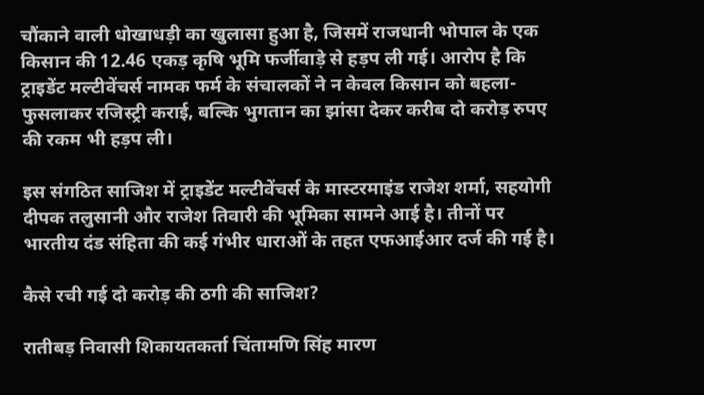चौंकाने वाली धोखाधड़ी का खुलासा हुआ है, जिसमें राजधानी भोपाल के एक किसान की 12.46 एकड़ कृषि भूमि फर्जीवाड़े से हड़प ली गई। आरोप है कि ट्राइडेंट मल्टीवेंचर्स नामक फर्म के संचालकों ने न केवल किसान को बहला-फुसलाकर रजिस्ट्री कराई, बल्कि भुगतान का झांसा देकर करीब दो करोड़ रुपए की रकम भी हड़प ली।

इस संगठित साजिश में ट्राइडेंट मल्टीवेंचर्स के मास्टरमाइंड राजेश शर्मा, सहयोगी दीपक तलुसानी और राजेश तिवारी की भूमिका सामने आई है। तीनों पर भारतीय दंड संहिता की कई गंभीर धाराओं के तहत एफआईआर दर्ज की गई है।

कैसे रची गई दो करोड़ की ठगी की साजिश?

रातीबड़ निवासी शिकायतकर्ता चिंतामणि सिंह मारण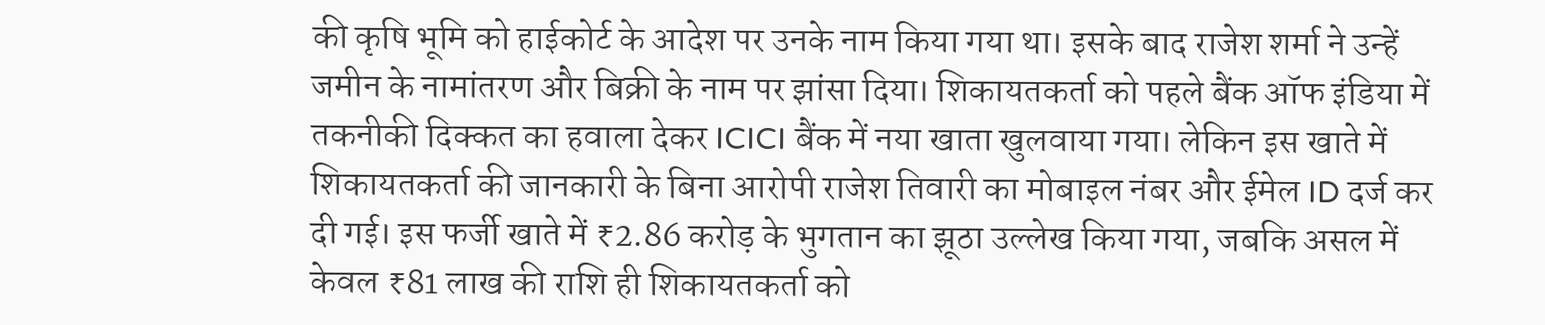की कृषि भूमि को हाईकोर्ट के आदेश पर उनके नाम किया गया था। इसके बाद राजेश शर्मा ने उन्हें जमीन के नामांतरण और बिक्री के नाम पर झांसा दिया। शिकायतकर्ता को पहले बैंक ऑफ इंडिया में तकनीकी दिक्कत का हवाला देकर ICICI बैंक में नया खाता खुलवाया गया। लेकिन इस खाते में शिकायतकर्ता की जानकारी के बिना आरोपी राजेश तिवारी का मोबाइल नंबर और ईमेल ID दर्ज कर दी गई। इस फर्जी खाते में ₹2.86 करोड़ के भुगतान का झूठा उल्लेख किया गया, जबकि असल में केवल ₹81 लाख की राशि ही शिकायतकर्ता को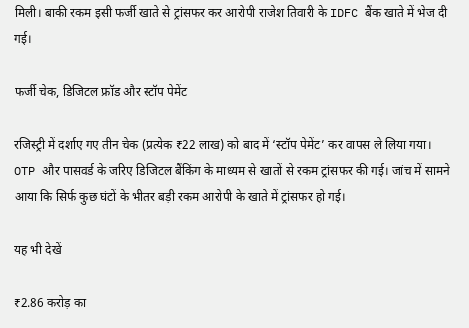मिली। बाकी रकम इसी फर्जी खाते से ट्रांसफर कर आरोपी राजेश तिवारी के IDFC बैंक खाते में भेज दी गई।

फर्जी चेक, डिजिटल फ्रॉड और स्टॉप पेमेंट

रजिस्ट्री में दर्शाए गए तीन चेक (प्रत्येक ₹22 लाख) को बाद में ‘स्टॉप पेमेंट’ कर वापस ले लिया गया। OTP और पासवर्ड के जरिए डिजिटल बैंकिंग के माध्यम से खातों से रकम ट्रांसफर की गई। जांच में सामने आया कि सिर्फ कुछ घंटों के भीतर बड़ी रकम आरोपी के खाते में ट्रांसफर हो गई।

यह भी देखें

₹2.86 करोड़ का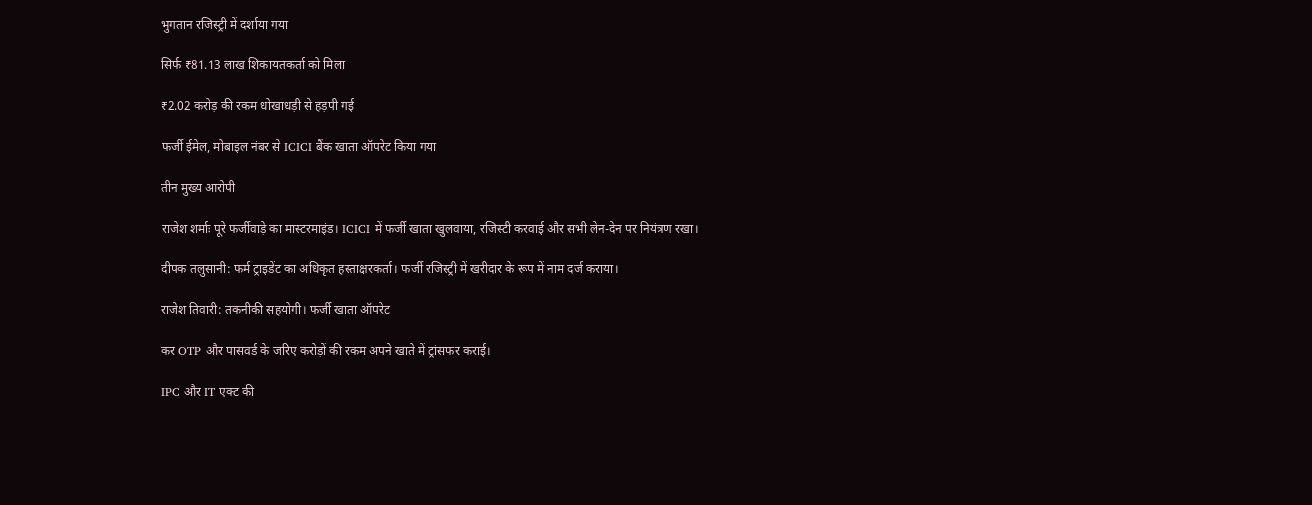भुगतान रजिस्ट्री में दर्शाया गया

सिर्फ ₹81.13 लाख शिकायतकर्ता को मिला

₹2.02 करोड़ की रकम धोखाधड़ी से हड़पी गई

फर्जी ईमेल, मोबाइल नंबर से ICICI बैंक खाता ऑपरेट किया गया

तीन मुख्य आरोपी

राजेश शर्माः पूरे फर्जीवाड़े का मास्टरमाइंड। ICICI में फर्जी खाता खुलवाया, रजिस्टी करवाई और सभी लेन-देन पर नियंत्रण रखा।

दीपक तलुसानी: फर्म ट्राइडेंट का अधिकृत हस्ताक्षरकर्ता। फर्जी रजिस्ट्री में खरीदार के रूप में नाम दर्ज कराया।

राजेश तिवारी: तकनीकी सहयोगी। फर्जी खाता ऑपरेट

कर OTP और पासवर्ड के जरिए करोड़ों की रकम अपने खाते में ट्रांसफर कराई।

IPC और IT एक्ट की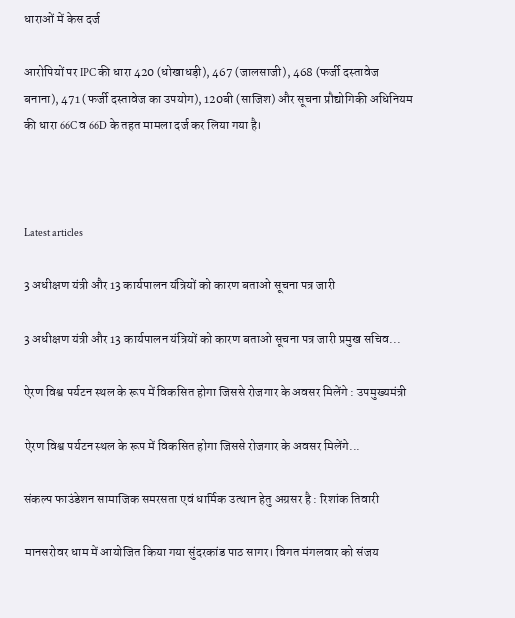धाराओं में केस दर्ज

आरोपियों पर IPC की धारा 420 (धोखाधड़ी), 467 (जालसाजी), 468 (फर्जी दस्तावेज बनाना), 471 (फर्जी दस्तावेज का उपयोग), 120बी (साजिश) और सूचना प्रौद्योगिकी अधिनियम की धारा 66C व 66D के तहत मामला दर्ज कर लिया गया है।



Latest articles

3 अधीक्षण यंत्री और 13 कार्यपालन यंत्रियों को कारण बताओ सूचना पत्र जारी

3 अधीक्षण यंत्री और 13 कार्यपालन यंत्रियों को कारण बताओ सूचना पत्र जारी प्रमुख सचिव...

ऐरण विश्व पर्यटन स्थल के रूप में विकसित होगा जिससे रोजगार के अवसर मिलेंगे : उपमुख्यमंत्री

ऐरण विश्व पर्यटन स्थल के रूप में विकसित होगा जिससे रोजगार के अवसर मिलेंगे...

संकल्प फाउंडेशन सामाजिक समरसता एवं धार्मिक उत्थान हेतु अग्रसर है : रिशांक तिवारी

मानसरोवर धाम में आयोजित किया गया सुंदरकांड पाठ सागर। विगत मंगलवार को संजय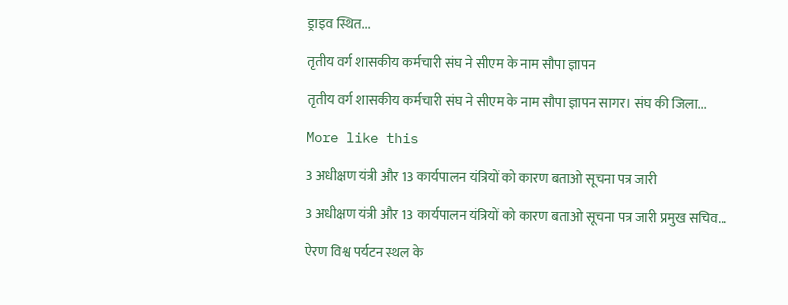ड्राइव स्थित...

तृतीय वर्ग शासकीय कर्मचारी संघ ने सीएम के नाम सौपा ज्ञापन

तृतीय वर्ग शासकीय कर्मचारी संघ ने सीएम के नाम सौपा ज्ञापन सागर। संघ की जिला...

More like this

3 अधीक्षण यंत्री और 13 कार्यपालन यंत्रियों को कारण बताओ सूचना पत्र जारी

3 अधीक्षण यंत्री और 13 कार्यपालन यंत्रियों को कारण बताओ सूचना पत्र जारी प्रमुख सचिव...

ऐरण विश्व पर्यटन स्थल के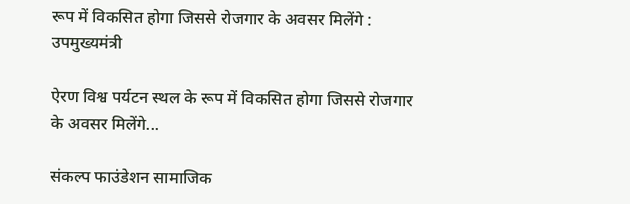रूप में विकसित होगा जिससे रोजगार के अवसर मिलेंगे : उपमुख्यमंत्री

ऐरण विश्व पर्यटन स्थल के रूप में विकसित होगा जिससे रोजगार के अवसर मिलेंगे...

संकल्प फाउंडेशन सामाजिक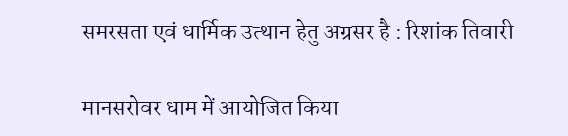समरसता एवं धार्मिक उत्थान हेतु अग्रसर है : रिशांक तिवारी

मानसरोवर धाम में आयोजित किया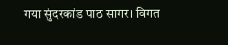गया सुंदरकांड पाठ सागर। विगत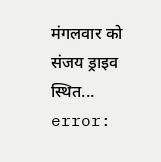मंगलवार को संजय ड्राइव स्थित...
error: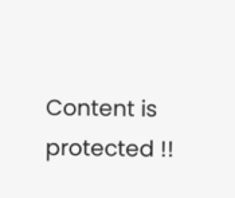Content is protected !!